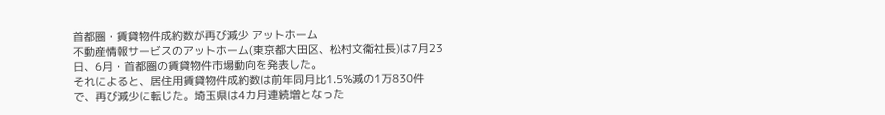首都圏・賃貸物件成約数が再び減少 アットホーム
不動産情報サービスのアットホーム(東京都大田区、松村文衞社長)は7月23日、6月・首都圏の賃貸物件市場動向を発表した。
それによると、居住用賃貸物件成約数は前年同月比1.5%減の1万830件で、再び減少に転じた。埼玉県は4カ月連続増となった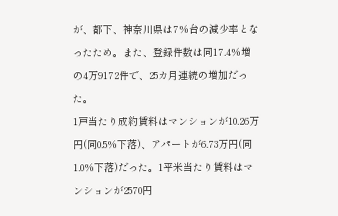が、都下、神奈川県は7%台の減少率となったため。また、登録件数は同17.4%増の4万9172件で、25カ月連続の増加だった。
1戸当たり成約賃料はマンションが10.26万円(同0.5%下落)、アパートが6.73万円(同1.0%下落)だった。1平米当たり賃料はマンションが2570円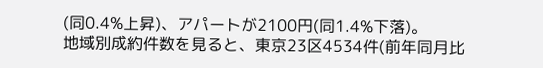(同0.4%上昇)、アパートが2100円(同1.4%下落)。
地域別成約件数を見ると、東京23区4534件(前年同月比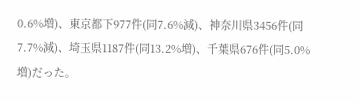0.6%増)、東京都下977件(同7.6%減)、神奈川県3456件(同7.7%減)、埼玉県1187件(同13.2%増)、千葉県676件(同5.0%増)だった。